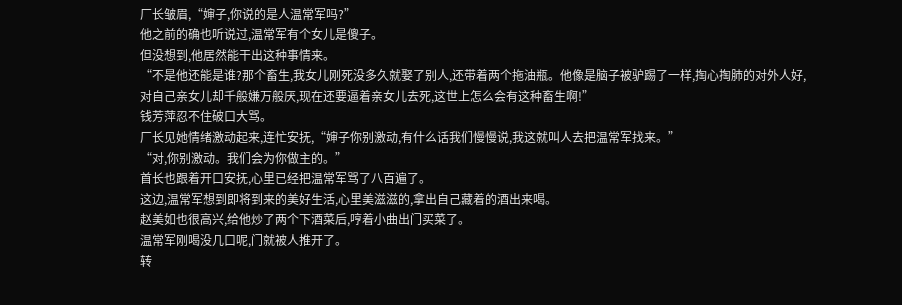厂长皱眉,“婶子,你说的是人温常军吗?”
他之前的确也听说过,温常军有个女儿是傻子。
但没想到,他居然能干出这种事情来。
“不是他还能是谁?那个畜生,我女儿刚死没多久就娶了别人,还带着两个拖油瓶。他像是脑子被驴踢了一样,掏心掏肺的对外人好,对自己亲女儿却千般嫌万般厌,现在还要逼着亲女儿去死,这世上怎么会有这种畜生啊!”
钱芳萍忍不住破口大骂。
厂长见她情绪激动起来,连忙安抚,“婶子你别激动,有什么话我们慢慢说,我这就叫人去把温常军找来。”
“对,你别激动。我们会为你做主的。”
首长也跟着开口安抚,心里已经把温常军骂了八百遍了。
这边,温常军想到即将到来的美好生活,心里美滋滋的,拿出自己藏着的酒出来喝。
赵美如也很高兴,给他炒了两个下酒菜后,哼着小曲出门买菜了。
温常军刚喝没几口呢,门就被人推开了。
转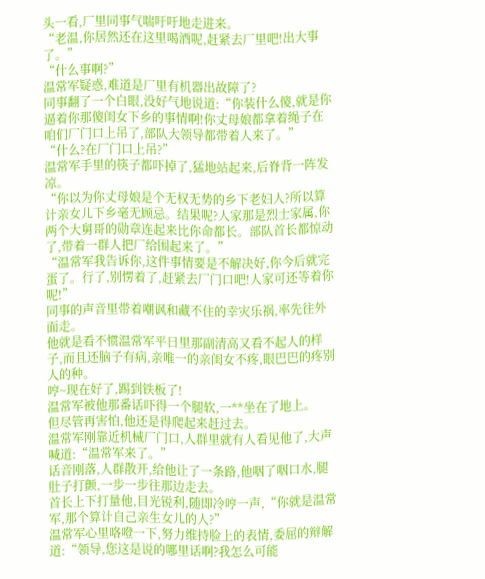头一看,厂里同事气喘吁吁地走进来。
“老温,你居然还在这里喝酒呢,赶紧去厂里吧!出大事了。”
“什么事啊?”
温常军疑惑,难道是厂里有机器出故障了?
同事翻了一个白眼,没好气地说道:“你装什么傻,就是你逼着你那傻闺女下乡的事情啊!你丈母娘都拿着绳子在咱们厂门口上吊了,部队大领导都带着人来了。”
“什么?在厂门口上吊?”
温常军手里的筷子都吓掉了,猛地站起来,后脊背一阵发凉。
“你以为你丈母娘是个无权无势的乡下老妇人?所以算计亲女儿下乡毫无顾忌。结果呢?人家那是烈士家属,你两个大舅哥的勋章连起来比你命都长。部队首长都惊动了,带着一群人把厂给围起来了。”
“温常军我告诉你,这件事情要是不解决好,你今后就完蛋了。行了,别愣着了,赶紧去厂门口吧!人家可还等着你呢!”
同事的声音里带着嘲讽和藏不住的幸灾乐祸,率先往外面走。
他就是看不惯温常军平日里那副清高又看不起人的样子,而且还脑子有病,亲唯一的亲闺女不疼,眼巴巴的疼别人的种。
哼~现在好了,踢到铁板了!
温常军被他那番话吓得一个腿软,一**坐在了地上。
但尽管再害怕,他还是得爬起来赶过去。
温常军刚靠近机械厂门口,人群里就有人看见他了,大声喊道:“温常军来了。”
话音刚落,人群散开,给他让了一条路,他咽了咽口水,腿肚子打颤,一步一步往那边走去。
首长上下打量他,目光锐利,随即冷哼一声,“你就是温常军,那个算计自己亲生女儿的人?”
温常军心里咯噔一下,努力维持脸上的表情,委屈的辩解道:“领导,您这是说的哪里话啊?我怎么可能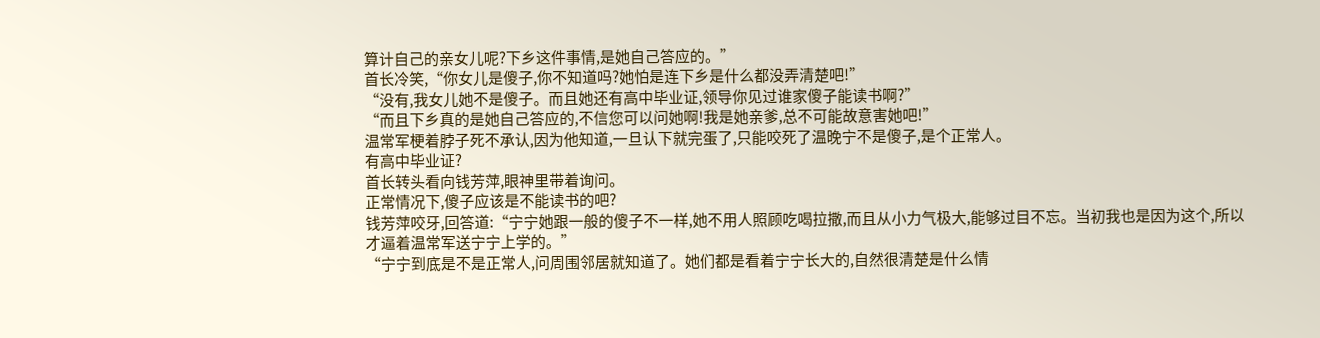算计自己的亲女儿呢?下乡这件事情,是她自己答应的。”
首长冷笑,“你女儿是傻子,你不知道吗?她怕是连下乡是什么都没弄清楚吧!”
“没有,我女儿她不是傻子。而且她还有高中毕业证,领导你见过谁家傻子能读书啊?”
“而且下乡真的是她自己答应的,不信您可以问她啊!我是她亲爹,总不可能故意害她吧!”
温常军梗着脖子死不承认,因为他知道,一旦认下就完蛋了,只能咬死了温晚宁不是傻子,是个正常人。
有高中毕业证?
首长转头看向钱芳萍,眼神里带着询问。
正常情况下,傻子应该是不能读书的吧?
钱芳萍咬牙,回答道:“宁宁她跟一般的傻子不一样,她不用人照顾吃喝拉撒,而且从小力气极大,能够过目不忘。当初我也是因为这个,所以才逼着温常军送宁宁上学的。”
“宁宁到底是不是正常人,问周围邻居就知道了。她们都是看着宁宁长大的,自然很清楚是什么情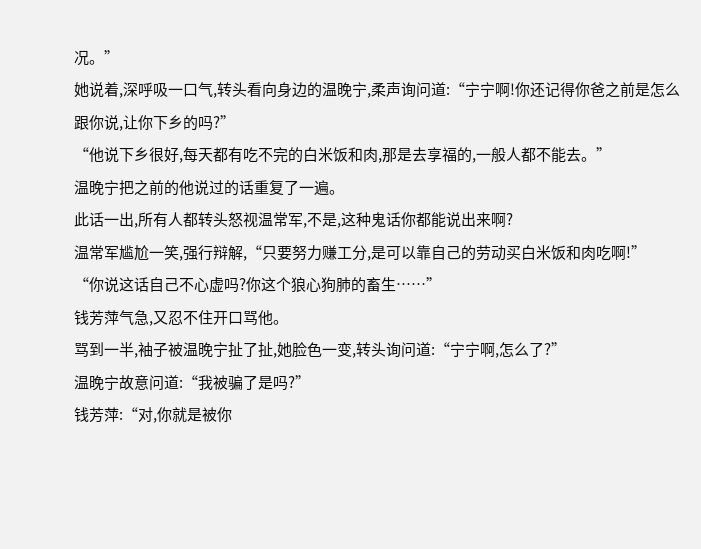况。”
她说着,深呼吸一口气,转头看向身边的温晚宁,柔声询问道:“宁宁啊!你还记得你爸之前是怎么跟你说,让你下乡的吗?”
“他说下乡很好,每天都有吃不完的白米饭和肉,那是去享福的,一般人都不能去。”
温晚宁把之前的他说过的话重复了一遍。
此话一出,所有人都转头怒视温常军,不是,这种鬼话你都能说出来啊?
温常军尴尬一笑,强行辩解,“只要努力赚工分,是可以靠自己的劳动买白米饭和肉吃啊!”
“你说这话自己不心虚吗?你这个狼心狗肺的畜生……”
钱芳萍气急,又忍不住开口骂他。
骂到一半,袖子被温晚宁扯了扯,她脸色一变,转头询问道:“宁宁啊,怎么了?”
温晚宁故意问道:“我被骗了是吗?”
钱芳萍:“对,你就是被你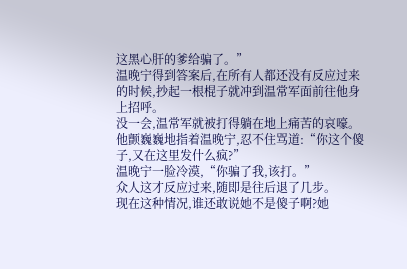这黑心肝的爹给骗了。”
温晚宁得到答案后,在所有人都还没有反应过来的时候,抄起一根棍子就冲到温常军面前往他身上招呼。
没一会,温常军就被打得躺在地上痛苦的哀嚎。
他颤巍巍地指着温晚宁,忍不住骂道:“你这个傻子,又在这里发什么疯?”
温晚宁一脸冷漠,“你骗了我,该打。”
众人这才反应过来,随即是往后退了几步。
现在这种情况,谁还敢说她不是傻子啊?她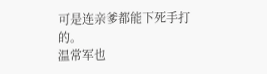可是连亲爹都能下死手打的。
温常军也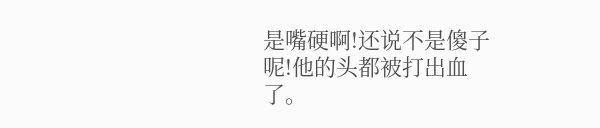是嘴硬啊!还说不是傻子呢!他的头都被打出血了。